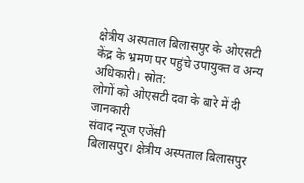क्षेत्रीय अस्पताल बिलासपुर के ओएसटी केंद्र के भ्रमण पर पहुंचे उपायुक्त व अन्य अधिकारी। स्रोत:
लोगों को ओएसटी दवा के बारे में दी जानकारी
संवाद न्यूज एजेंसी
बिलासपुर। क्षेत्रीय अस्पताल बिलासपुर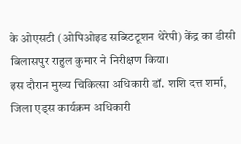के ओएसटी (ओपिओइड सब्स्टिटूशन थेरेपी) केंद्र का डीसी बिलासपुर राहुल कुमार ने निरीक्षण किया।
इस दौरान मुख्य चिकित्सा अधिकारी डॉ. शशि दत्त शर्मा, जिला एड्स कार्यक्रम अधिकारी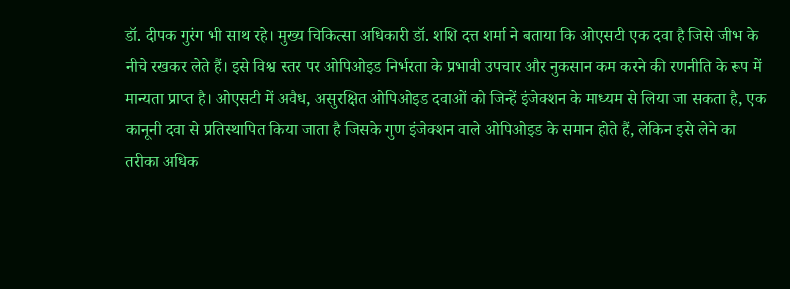डॉ. दीपक गुरंग भी साथ रहे। मुख्य चिकित्सा अधिकारी डॉ. शशि दत्त शर्मा ने बताया कि ओएसटी एक दवा है जिसे जीभ के नीचे रखकर लेते हैं। इसे विश्व स्तर पर ओपिओइड निर्भरता के प्रभावी उपचार और नुकसान कम करने की रणनीति के रूप में मान्यता प्राप्त है। ओएसटी में अवैध, असुरक्षित ओपिओइड दवाओं को जिन्हें इंजेक्शन के माध्यम से लिया जा सकता है, एक कानूनी दवा से प्रतिस्थापित किया जाता है जिसके गुण इंजेक्शन वाले ओपिओइड के समान होते हैं, लेकिन इसे लेने का तरीका अधिक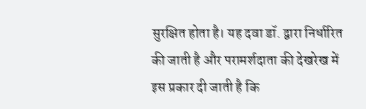सुरक्षित होता है। यह दवा डॉ. द्वारा निर्धारित की जाती है और परामर्शदाता की देखरेख में इस प्रकार दी जाती है कि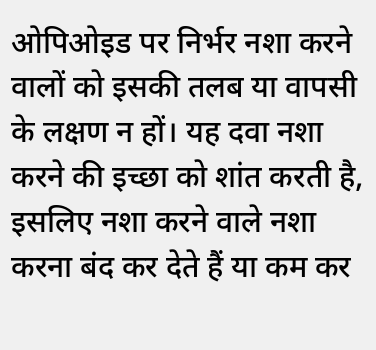ओपिओइड पर निर्भर नशा करने वालों को इसकी तलब या वापसी के लक्षण न हों। यह दवा नशा करने की इच्छा को शांत करती है, इसलिए नशा करने वाले नशा करना बंद कर देते हैं या कम कर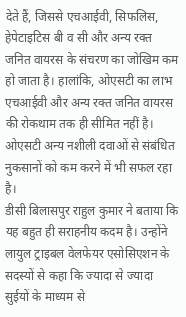देते हैं, जिससे एचआईवी, सिफलिस, हेपेटाइटिस बी व सी और अन्य रक्त जनित वायरस के संचरण का जोखिम कम हो जाता है। हालांकि, ओएसटी का लाभ एचआईवी और अन्य रक्त जनित वायरस की रोकथाम तक ही सीमित नहीं है। ओएसटी अन्य नशीली दवाओं से संबंधित नुकसानों को कम करने में भी सफल रहा है।
डीसी बिलासपुर राहुल कुमार ने बताया कि यह बहुत ही सराहनीय कदम है। उन्होंने लायुल ट्राइबल वेलफेयर एसोसिएशन के सदस्यों से कहा कि ज्यादा से ज्यादा सुईयों के माध्यम से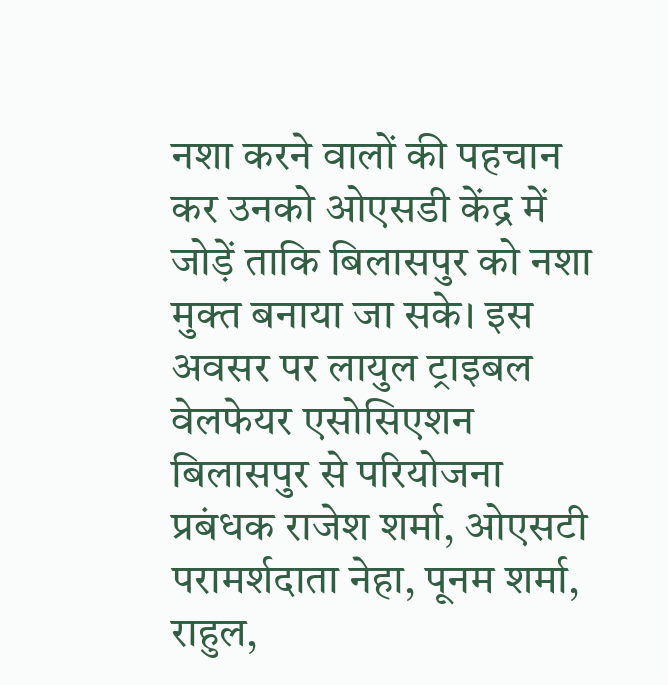नशा करने वालों की पहचान कर उनको ओएसडी केंद्र में जोड़ें ताकि बिलासपुर को नशा मुक्त बनाया जा सके। इस अवसर पर लायुल ट्राइबल वेलफेयर एसोसिएशन बिलासपुर से परियोजना प्रबंधक राजेश शर्मा, ओएसटी परामर्शदाता नेहा, पूनम शर्मा, राहुल,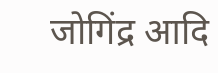जोगिंद्र आदि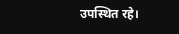उपस्थित रहे।